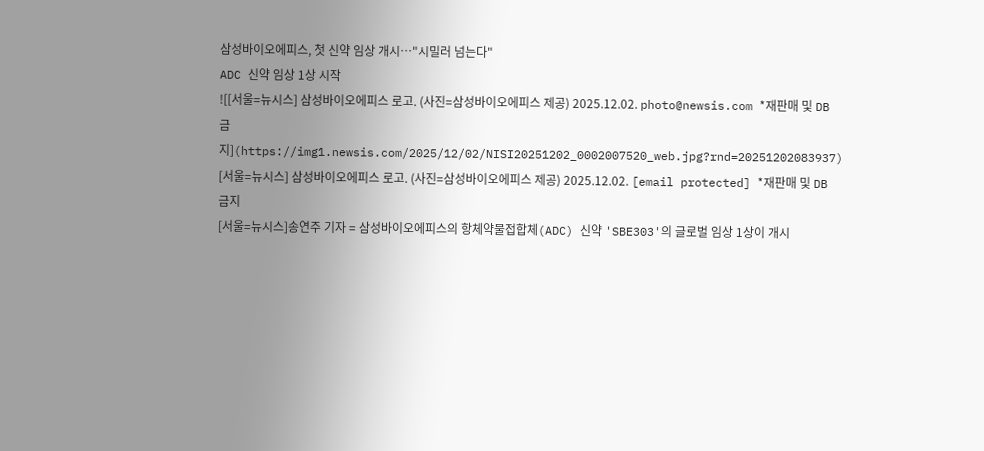삼성바이오에피스, 첫 신약 임상 개시…"시밀러 넘는다"
ADC 신약 임상 1상 시작
![[서울=뉴시스] 삼성바이오에피스 로고. (사진=삼성바이오에피스 제공) 2025.12.02. photo@newsis.com *재판매 및 DB 금지](https://img1.newsis.com/2025/12/02/NISI20251202_0002007520_web.jpg?rnd=20251202083937)
[서울=뉴시스] 삼성바이오에피스 로고. (사진=삼성바이오에피스 제공) 2025.12.02. [email protected] *재판매 및 DB 금지
[서울=뉴시스]송연주 기자 = 삼성바이오에피스의 항체약물접합체(ADC) 신약 'SBE303'의 글로벌 임상 1상이 개시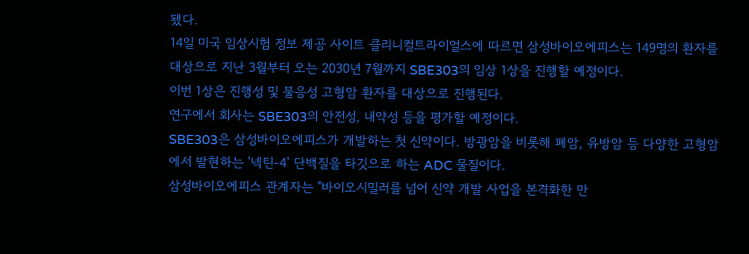됐다.
14일 미국 임상시험 정보 제공 사이트 클리니컬트라이얼스에 따르면 삼성바이오에피스는 149명의 환자를 대상으로 지난 3월부터 오는 2030년 7월까지 SBE303의 임상 1상을 진행할 예정이다.
이번 1상은 진행성 및 불응성 고형암 환자를 대상으로 진행된다.
연구에서 회사는 SBE303의 안전성, 내약성 등을 평가할 예정이다.
SBE303은 삼성바이오에피스가 개발하는 첫 신약이다. 방광암을 비롯해 폐암, 유방암 등 다양한 고형암에서 발현하는 '넥틴-4' 단백질을 타깃으로 하는 ADC 물질이다.
삼성바이오에피스 관계자는 "바이오시밀러를 넘어 신약 개발 사업을 본격화한 만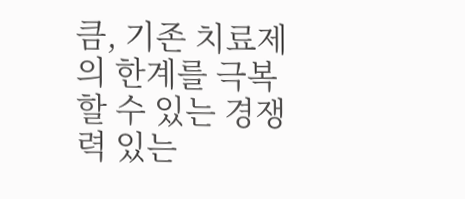큼, 기존 치료제의 한계를 극복할 수 있는 경쟁력 있는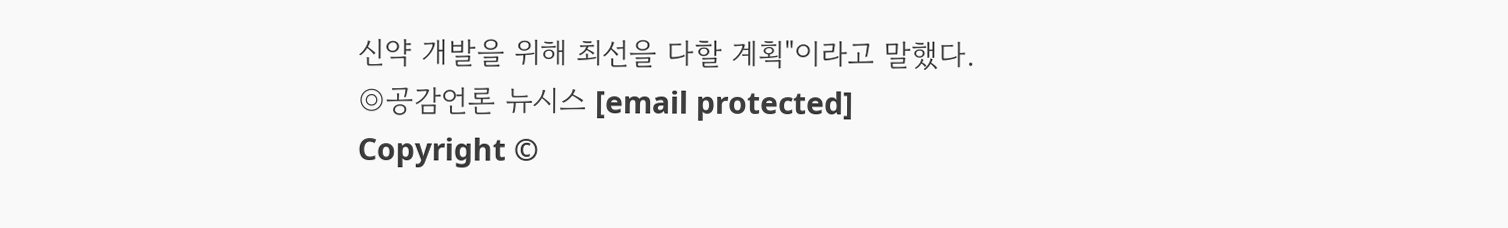신약 개발을 위해 최선을 다할 계획"이라고 말했다.
◎공감언론 뉴시스 [email protected]
Copyright ©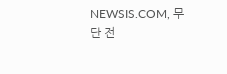NEWSIS.COM, 무단 전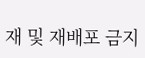재 및 재배포 금지